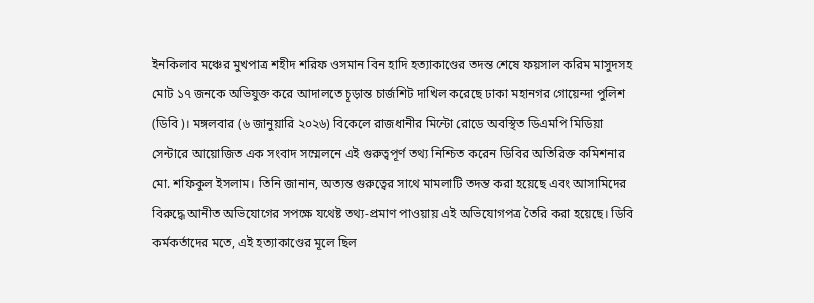ইনকিলাব মঞ্চের মুখপাত্র শহীদ শরিফ ওসমান বিন হাদি হত্যাকাণ্ডের তদন্ত শেষে ফয়সাল করিম মাসুদসহ মোট ১৭ জনকে অভিযুক্ত করে আদালতে চূড়ান্ত চার্জশিট দাখিল করেছে ঢাকা মহানগর গোয়েন্দা পুলিশ (ডিবি)। মঙ্গলবার (৬ জানুয়ারি ২০২৬) বিকেলে রাজধানীর মিন্টো রোডে অবস্থিত ডিএমপি মিডিয়া সেন্টারে আয়োজিত এক সংবাদ সম্মেলনে এই গুরুত্বপূর্ণ তথ্য নিশ্চিত করেন ডিবির অতিরিক্ত কমিশনার মো. শফিকুল ইসলাম। তিনি জানান, অত্যন্ত গুরুত্বের সাথে মামলাটি তদন্ত করা হয়েছে এবং আসামিদের বিরুদ্ধে আনীত অভিযোগের সপক্ষে যথেষ্ট তথ্য-প্রমাণ পাওয়ায় এই অভিযোগপত্র তৈরি করা হয়েছে। ডিবি কর্মকর্তাদের মতে, এই হত্যাকাণ্ডের মূলে ছিল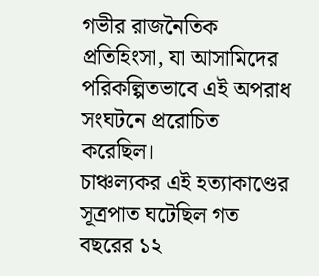গভীর রাজনৈতিক প্রতিহিংসা, যা আসামিদের পরিকল্পিতভাবে এই অপরাধ সংঘটনে প্ররোচিত করেছিল।
চাঞ্চল্যকর এই হত্যাকাণ্ডের সূত্রপাত ঘটেছিল গত বছরের ১২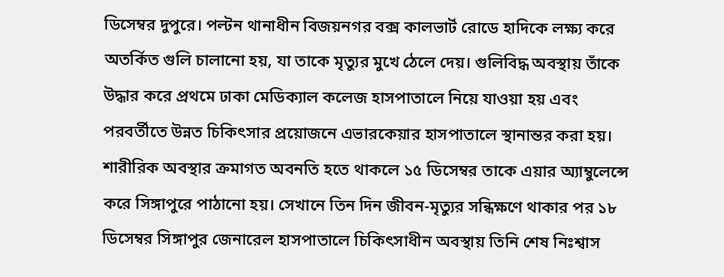ডিসেম্বর দুপুরে। পল্টন থানাধীন বিজয়নগর বক্স কালভার্ট রোডে হাদিকে লক্ষ্য করে অতর্কিত গুলি চালানো হয়, যা তাকে মৃত্যুর মুখে ঠেলে দেয়। গুলিবিদ্ধ অবস্থায় তাঁকে উদ্ধার করে প্রথমে ঢাকা মেডিক্যাল কলেজ হাসপাতালে নিয়ে যাওয়া হয় এবং পরবর্তীতে উন্নত চিকিৎসার প্রয়োজনে এভারকেয়ার হাসপাতালে স্থানান্তর করা হয়। শারীরিক অবস্থার ক্রমাগত অবনতি হতে থাকলে ১৫ ডিসেম্বর তাকে এয়ার অ্যাম্বুলেন্সে করে সিঙ্গাপুরে পাঠানো হয়। সেখানে তিন দিন জীবন-মৃত্যুর সন্ধিক্ষণে থাকার পর ১৮ ডিসেম্বর সিঙ্গাপুর জেনারেল হাসপাতালে চিকিৎসাধীন অবস্থায় তিনি শেষ নিঃশ্বাস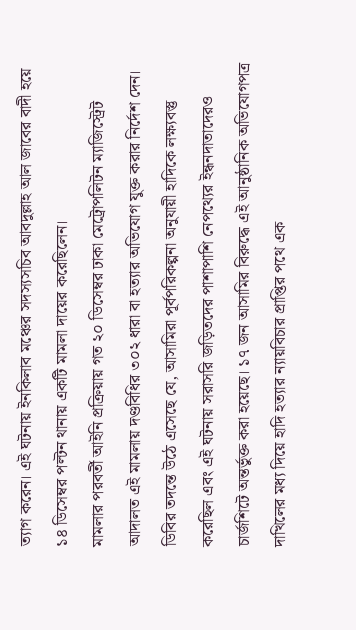ত্যাগ করেন। এই ঘটনায় ইনকিলাব মঞ্চের সদস্যসচিব আবদুল্লাহ আল জাবের বাদী হয়ে ১৪ ডিসেম্বর পল্টন থানায় একটি মামলা দায়ের করেছিলেন।
মামলার পরবর্তী আইনি প্রক্রিয়ায় গত ২০ ডিসেম্বর ঢাকা মেট্রোপলিটন ম্যাজিস্ট্রেট আদালত এই মামলায় দণ্ডবিধির ৩০২ ধারা বা হত্যার অভিযোগ যুক্ত করার নির্দেশ দেন। ডিবির তদন্তে উঠে এসেছে যে, আসামিরা পূর্বপরিকল্পনা অনুযায়ী হাদিকে লক্ষ্যবস্তু করেছিল এবং এই ঘটনায় সরাসরি জড়িতদের পাশাপাশি নেপথ্যের ইন্ধনদাতাদেরও চার্জশিটে অন্তর্ভুক্ত করা হয়েছে। ১৭ জন আসামির বিরুদ্ধে এই আনুষ্ঠানিক অভিযোগপত্র দাখিলের মধ্য দিয়ে হাদি হত্যার ন্যায়বিচার প্রাপ্তির পথে এক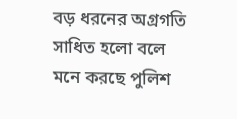বড় ধরনের অগ্রগতি সাধিত হলো বলে মনে করছে পুলিশ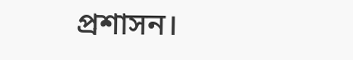প্রশাসন।